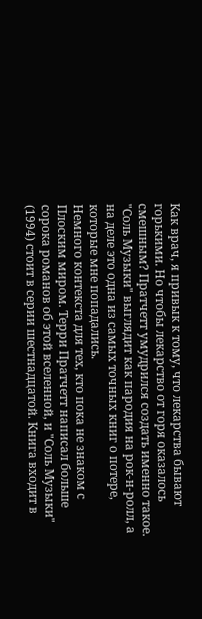Как врач, я привык к тому, что лекарства бывают горькими. Но чтобы лекарство от горя оказалось смешным? Пратчетт умудрился создать именно такое. "Соль Музыки" выглядит как пародия на рок-н-ролл, а на деле это одна из самых точных книг о потере, которые мне попадались.
Немного контекста для тех, кто пока не знаком с Плоским миром. Терри Пратчетт написал больше сорока романов об этой вселенной, и "Соль Музыки" (1994) стоит в серии шестнадцатой. Книга входит в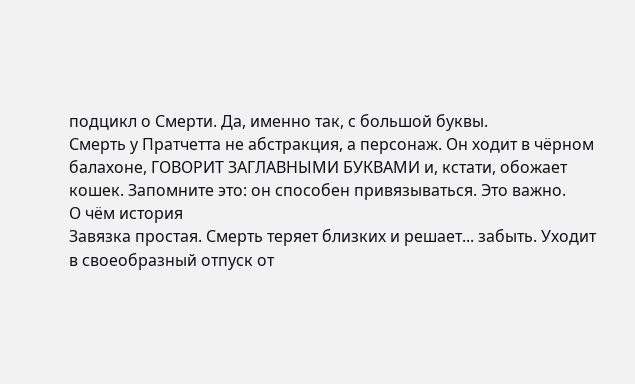подцикл о Смерти. Да, именно так, с большой буквы.
Смерть у Пратчетта не абстракция, а персонаж. Он ходит в чёрном балахоне, ГОВОРИТ ЗАГЛАВНЫМИ БУКВАМИ и, кстати, обожает кошек. Запомните это: он способен привязываться. Это важно.
О чём история
Завязка простая. Смерть теряет близких и решает... забыть. Уходит в своеобразный отпуск от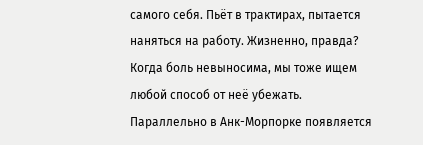самого себя. Пьёт в трактирах, пытается наняться на работу. Жизненно, правда? Когда боль невыносима, мы тоже ищем любой способ от неё убежать.
Параллельно в Анк-Морпорке появляется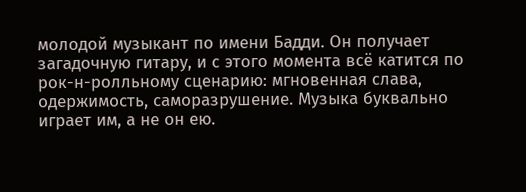молодой музыкант по имени Бадди. Он получает загадочную гитару, и с этого момента всё катится по рок-н-ролльному сценарию: мгновенная слава, одержимость, саморазрушение. Музыка буквально играет им, а не он ею.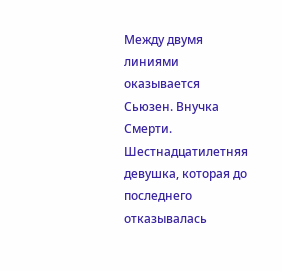Между двумя линиями оказывается Сьюзен. Внучка Смерти. Шестнадцатилетняя девушка, которая до последнего отказывалась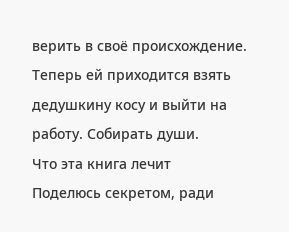верить в своё происхождение. Теперь ей приходится взять дедушкину косу и выйти на работу. Собирать души.
Что эта книга лечит
Поделюсь секретом, ради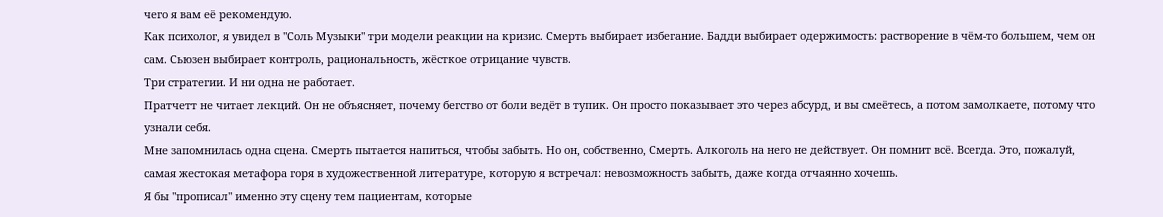чего я вам её рекомендую.
Как психолог, я увидел в "Соль Музыки" три модели реакции на кризис. Смерть выбирает избегание. Бадди выбирает одержимость: растворение в чём-то большем, чем он сам. Сьюзен выбирает контроль, рациональность, жёсткое отрицание чувств.
Три стратегии. И ни одна не работает.
Пратчетт не читает лекций. Он не объясняет, почему бегство от боли ведёт в тупик. Он просто показывает это через абсурд, и вы смеётесь, а потом замолкаете, потому что узнали себя.
Мне запомнилась одна сцена. Смерть пытается напиться, чтобы забыть. Но он, собственно, Смерть. Алкоголь на него не действует. Он помнит всё. Всегда. Это, пожалуй, самая жестокая метафора горя в художественной литературе, которую я встречал: невозможность забыть, даже когда отчаянно хочешь.
Я бы "прописал" именно эту сцену тем пациентам, которые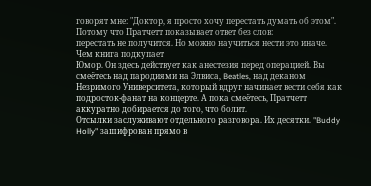говорят мне: "Доктор, я просто хочу перестать думать об этом". Потому что Пратчетт показывает ответ без слов:
перестать не получится. Но можно научиться нести это иначе.
Чем книга подкупает
Юмор. Он здесь действует как анестезия перед операцией. Вы смеётесь над пародиями на Элвиса, Beatles, над деканом Незримого Университета, который вдруг начинает вести себя как подросток-фанат на концерте. А пока смеётесь, Пратчетт аккуратно добирается до того, что болит.
Отсылки заслуживают отдельного разговора. Их десятки. "Buddy Holly" зашифрован прямо в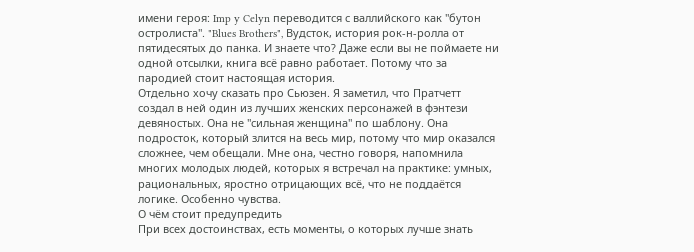имени героя: Imp y Celyn переводится с валлийского как "бутон остролиста". "Blues Brothers", Вудсток, история рок-н-ролла от пятидесятых до панка. И знаете что? Даже если вы не поймаете ни одной отсылки, книга всё равно работает. Потому что за пародией стоит настоящая история.
Отдельно хочу сказать про Сьюзен. Я заметил, что Пратчетт создал в ней один из лучших женских персонажей в фэнтези девяностых. Она не "сильная женщина" по шаблону. Она подросток, который злится на весь мир, потому что мир оказался сложнее, чем обещали. Мне она, честно говоря, напомнила многих молодых людей, которых я встречал на практике: умных, рациональных, яростно отрицающих всё, что не поддаётся логике. Особенно чувства.
О чём стоит предупредить
При всех достоинствах, есть моменты, о которых лучше знать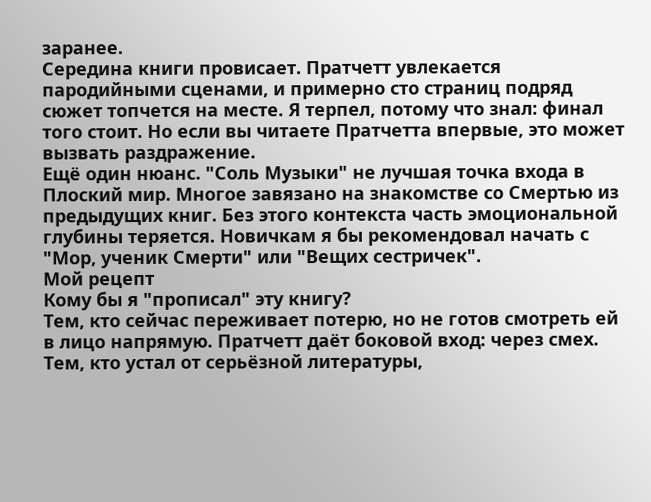заранее.
Середина книги провисает. Пратчетт увлекается пародийными сценами, и примерно сто страниц подряд сюжет топчется на месте. Я терпел, потому что знал: финал того стоит. Но если вы читаете Пратчетта впервые, это может вызвать раздражение.
Ещё один нюанс. "Соль Музыки" не лучшая точка входа в Плоский мир. Многое завязано на знакомстве со Смертью из предыдущих книг. Без этого контекста часть эмоциональной глубины теряется. Новичкам я бы рекомендовал начать с "Мор, ученик Смерти" или "Вещих сестричек".
Мой рецепт
Кому бы я "прописал" эту книгу?
Тем, кто сейчас переживает потерю, но не готов смотреть ей в лицо напрямую. Пратчетт даёт боковой вход: через смех. Тем, кто устал от серьёзной литературы,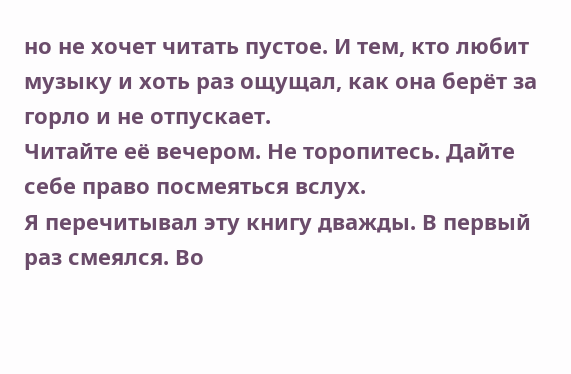но не хочет читать пустое. И тем, кто любит музыку и хоть раз ощущал, как она берёт за горло и не отпускает.
Читайте её вечером. Не торопитесь. Дайте себе право посмеяться вслух.
Я перечитывал эту книгу дважды. В первый раз смеялся. Во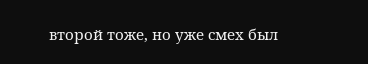второй тоже, но уже смех был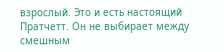взрослый. Это и есть настоящий Пратчетт. Он не выбирает между смешным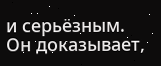и серьёзным. Он доказывает,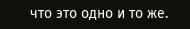что это одно и то же.